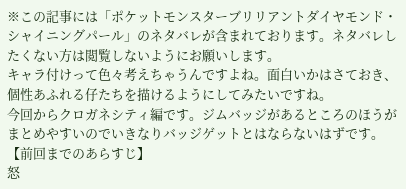※この記事には「ポケットモンスターブリリアントダイヤモンド・シャイニングパール」のネタバレが含まれております。ネタバレしたくない方は閲覧しないようにお願いします。
キャラ付けって色々考えちゃうんですよね。面白いかはさておき、個性あふれる仔たちを描けるようにしてみたいですね。
今回からクロガネシティ編です。ジムバッジがあるところのほうがまとめやすいのでいきなりバッジゲットとはならないはずです。
【前回までのあらすじ】
怒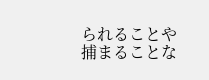られることや捕まることな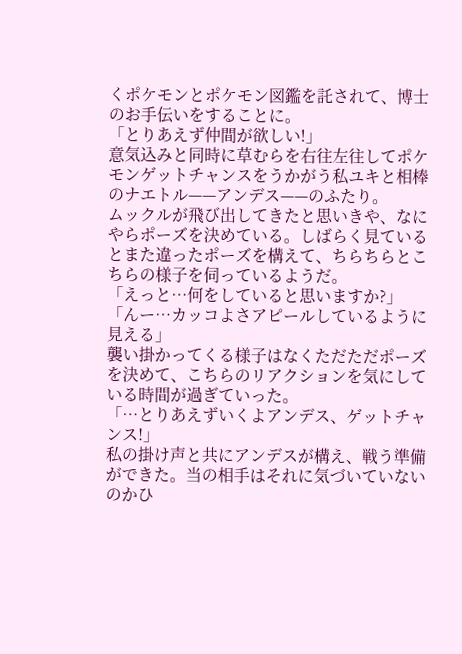くポケモンとポケモン図鑑を託されて、博士のお手伝いをすることに。
「とりあえず仲間が欲しい!」
意気込みと同時に草むらを右往左往してポケモンゲットチャンスをうかがう私ユキと相棒のナエトル——アンデス——のふたり。
ムックルが飛び出してきたと思いきや、なにやらポーズを決めている。しばらく見ているとまた違ったポーズを構えて、ちらちらとこちらの様子を伺っているようだ。
「えっと…何をしていると思いますか?」
「んー…カッコよさアピールしているように見える」
襲い掛かってくる様子はなくただただポーズを決めて、こちらのリアクションを気にしている時間が過ぎていった。
「…とりあえずいくよアンデス、ゲットチャンス!」
私の掛け声と共にアンデスが構え、戦う準備ができた。当の相手はそれに気づいていないのかひ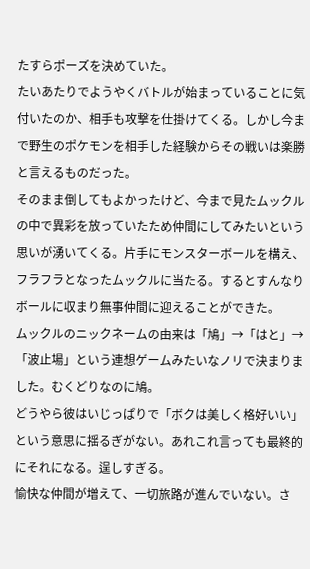たすらポーズを決めていた。
たいあたりでようやくバトルが始まっていることに気付いたのか、相手も攻撃を仕掛けてくる。しかし今まで野生のポケモンを相手した経験からその戦いは楽勝と言えるものだった。
そのまま倒してもよかったけど、今まで見たムックルの中で異彩を放っていたため仲間にしてみたいという思いが湧いてくる。片手にモンスターボールを構え、フラフラとなったムックルに当たる。するとすんなりボールに収まり無事仲間に迎えることができた。
ムックルのニックネームの由来は「鳩」→「はと」→「波止場」という連想ゲームみたいなノリで決まりました。むくどりなのに鳩。
どうやら彼はいじっぱりで「ボクは美しく格好いい」という意思に揺るぎがない。あれこれ言っても最終的にそれになる。逞しすぎる。
愉快な仲間が増えて、一切旅路が進んでいない。さ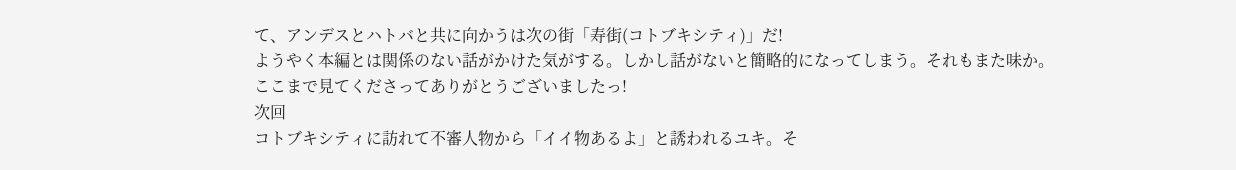て、アンデスとハトバと共に向かうは次の街「寿街(コトブキシティ)」だ!
ようやく本編とは関係のない話がかけた気がする。しかし話がないと簡略的になってしまう。それもまた味か。
ここまで見てくださってありがとうございましたっ!
次回
コトブキシティに訪れて不審人物から「イイ物あるよ」と誘われるユキ。そ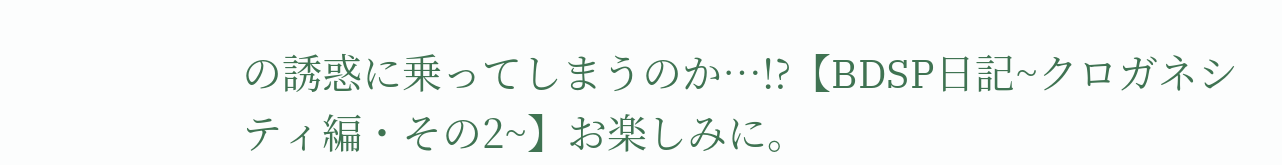の誘惑に乗ってしまうのか…!?【BDSP日記~クロガネシティ編・その2~】お楽しみに。